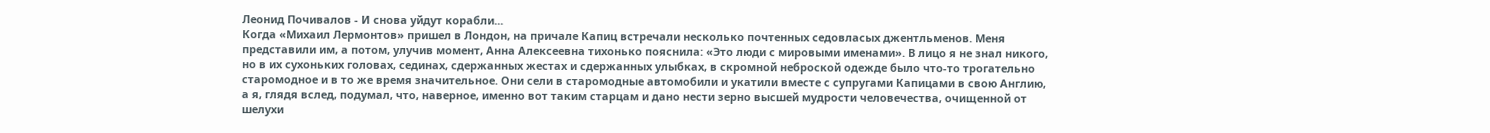Леонид Почивалов - И снова уйдут корабли...
Когда «Михаил Лермонтов» пришел в Лондон, на причале Капиц встречали несколько почтенных седовласых джентльменов. Меня представили им, а потом, улучив момент, Анна Алексеевна тихонько пояснила: «Это люди с мировыми именами». В лицо я не знал никого, но в их сухоньких головах, сединах, сдержанных жестах и сдержанных улыбках, в скромной неброской одежде было что-то трогательно старомодное и в то же время значительное. Они сели в старомодные автомобили и укатили вместе с супругами Капицами в свою Англию, а я, глядя вслед, подумал, что, наверное, именно вот таким старцам и дано нести зерно высшей мудрости человечества, очищенной от шелухи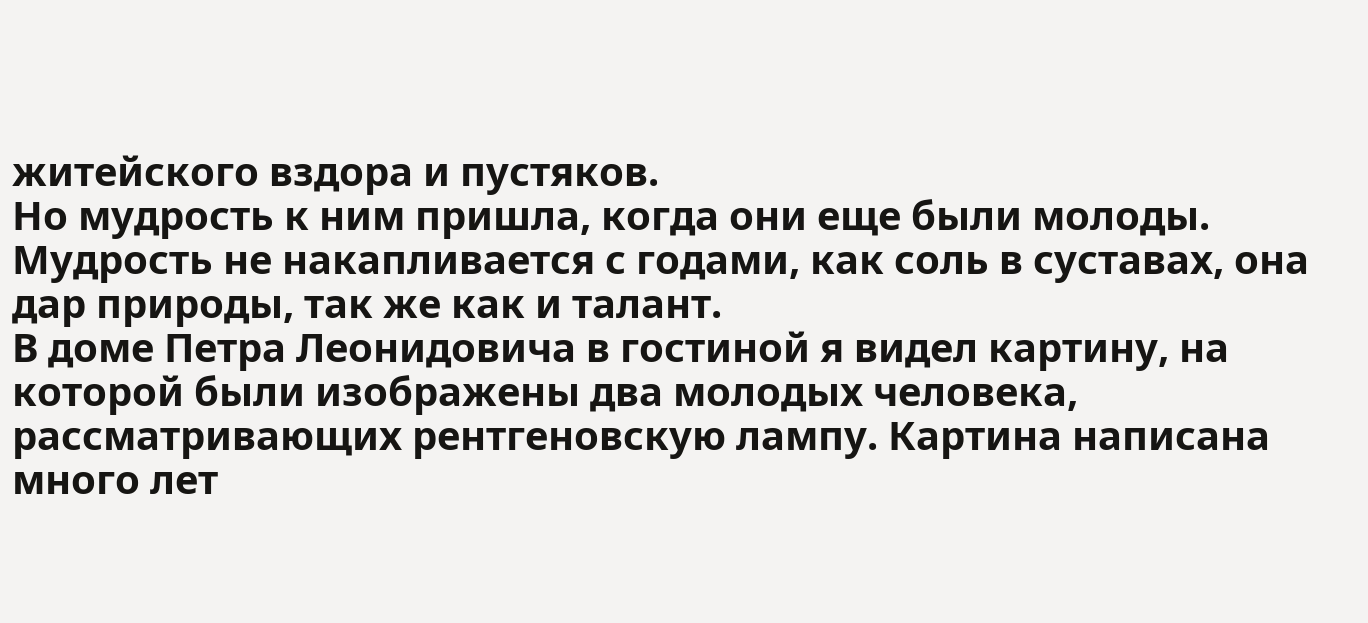житейского вздора и пустяков.
Но мудрость к ним пришла, когда они еще были молоды. Мудрость не накапливается с годами, как соль в суставах, она дар природы, так же как и талант.
В доме Петра Леонидовича в гостиной я видел картину, на которой были изображены два молодых человека, рассматривающих рентгеновскую лампу. Картина написана много лет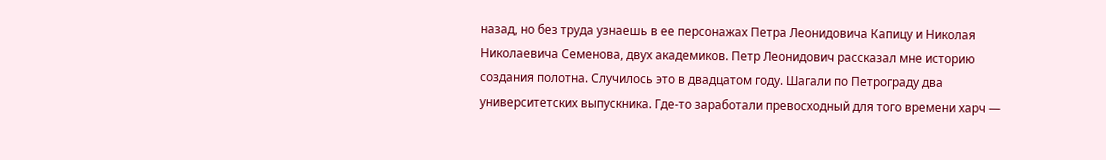назад, но без труда узнаешь в ее персонажах Петра Леонидовича Капицу и Николая Николаевича Семенова, двух академиков. Петр Леонидович рассказал мне историю создания полотна. Случилось это в двадцатом году. Шагали по Петрограду два университетских выпускника. Где-то заработали превосходный для того времени харч —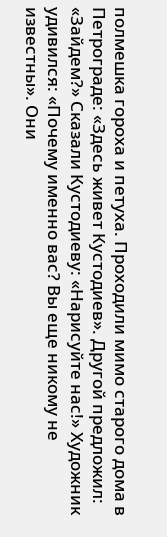полмешка гороха и петуха. Проходили мимо старого дома в Петрограде: «Здесь живет Кустодиев». Другой предложил: «Зайдем?» Сказали Кустодиеву: «Нарисуйте нас!» Художник удивился: «Почему именно вас? Вы еще никому не известны». Они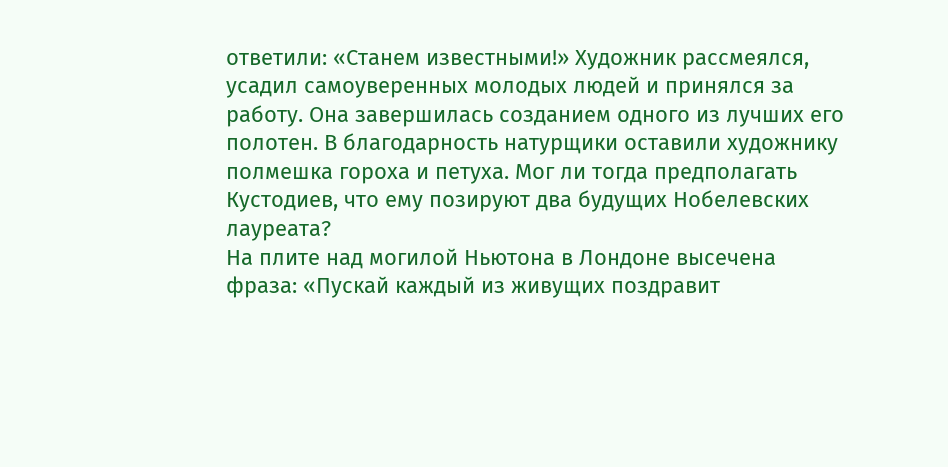ответили: «Станем известными!» Художник рассмеялся, усадил самоуверенных молодых людей и принялся за работу. Она завершилась созданием одного из лучших его полотен. В благодарность натурщики оставили художнику полмешка гороха и петуха. Мог ли тогда предполагать Кустодиев, что ему позируют два будущих Нобелевских лауреата?
На плите над могилой Ньютона в Лондоне высечена фраза: «Пускай каждый из живущих поздравит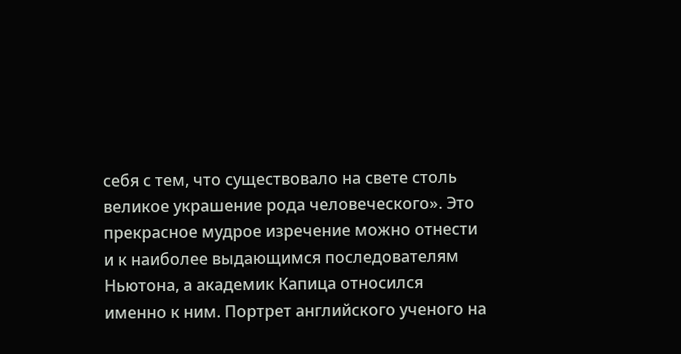себя с тем, что существовало на свете столь великое украшение рода человеческого». Это прекрасное мудрое изречение можно отнести и к наиболее выдающимся последователям Ньютона, а академик Капица относился именно к ним. Портрет английского ученого на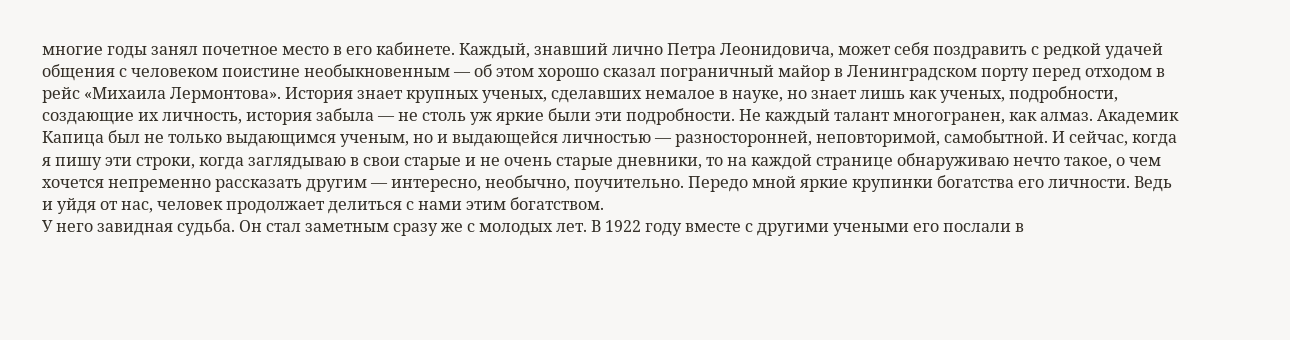многие годы занял почетное место в его кабинете. Каждый, знавший лично Петра Леонидовича, может себя поздравить с редкой удачей общения с человеком поистине необыкновенным — об этом хорошо сказал пограничный майор в Ленинградском порту перед отходом в рейс «Михаила Лермонтова». История знает крупных ученых, сделавших немалое в науке, но знает лишь как ученых, подробности, создающие их личность, история забыла — не столь уж яркие были эти подробности. Не каждый талант многогранен, как алмаз. Академик Капица был не только выдающимся ученым, но и выдающейся личностью — разносторонней, неповторимой, самобытной. И сейчас, когда я пишу эти строки, когда заглядываю в свои старые и не очень старые дневники, то на каждой странице обнаруживаю нечто такое, о чем хочется непременно рассказать другим — интересно, необычно, поучительно. Передо мной яркие крупинки богатства его личности. Ведь и уйдя от нас, человек продолжает делиться с нами этим богатством.
У него завидная судьба. Он стал заметным сразу же с молодых лет. В 1922 году вместе с другими учеными его послали в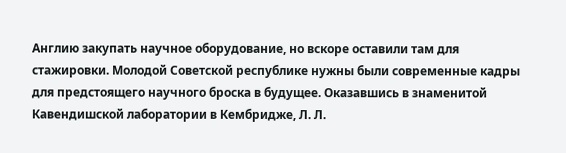Англию закупать научное оборудование, но вскоре оставили там для стажировки. Молодой Советской республике нужны были современные кадры для предстоящего научного броска в будущее. Оказавшись в знаменитой Кавендишской лаборатории в Кембридже, Л. Л.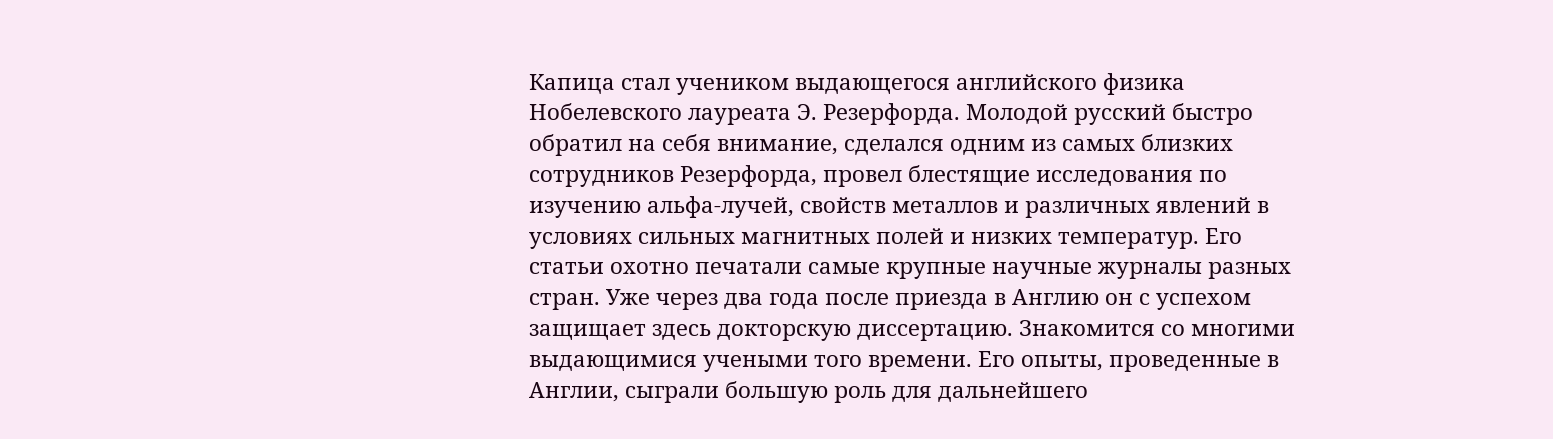Капица стал учеником выдающегося английского физика Нобелевского лауреата Э. Резерфорда. Молодой русский быстро обратил на себя внимание, сделался одним из самых близких сотрудников Резерфорда, провел блестящие исследования по изучению альфа-лучей, свойств металлов и различных явлений в условиях сильных магнитных полей и низких температур. Его статьи охотно печатали самые крупные научные журналы разных стран. Уже через два года после приезда в Англию он с успехом защищает здесь докторскую диссертацию. Знакомится со многими выдающимися учеными того времени. Его опыты, проведенные в Англии, сыграли большую роль для дальнейшего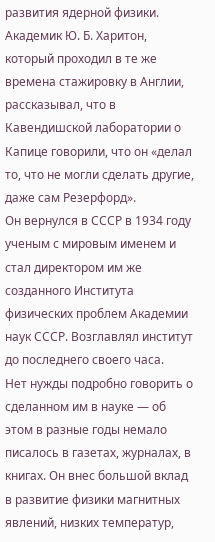развития ядерной физики. Академик Ю. Б. Харитон, который проходил в те же времена стажировку в Англии, рассказывал, что в Кавендишской лаборатории о Капице говорили, что он «делал то, что не могли сделать другие, даже сам Резерфорд».
Он вернулся в СССР в 1934 году ученым с мировым именем и стал директором им же созданного Института физических проблем Академии наук СССР. Возглавлял институт до последнего своего часа.
Нет нужды подробно говорить о сделанном им в науке — об этом в разные годы немало писалось в газетах, журналах, в книгах. Он внес большой вклад в развитие физики магнитных явлений, низких температур,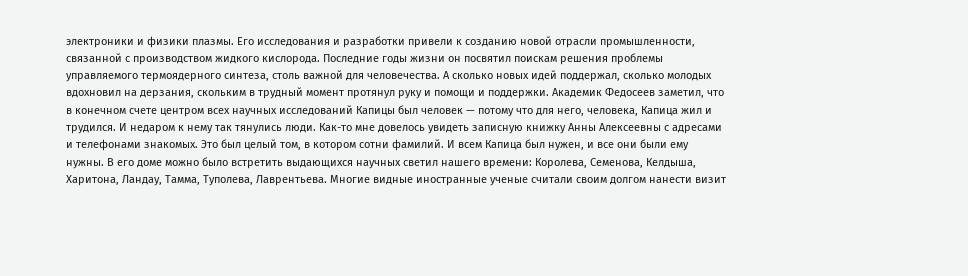электроники и физики плазмы. Его исследования и разработки привели к созданию новой отрасли промышленности, связанной с производством жидкого кислорода. Последние годы жизни он посвятил поискам решения проблемы управляемого термоядерного синтеза, столь важной для человечества. А сколько новых идей поддержал, сколько молодых вдохновил на дерзания, скольким в трудный момент протянул руку и помощи и поддержки. Академик Федосеев заметил, что в конечном счете центром всех научных исследований Капицы был человек — потому что для него, человека, Капица жил и трудился. И недаром к нему так тянулись люди. Как-то мне довелось увидеть записную книжку Анны Алексеевны с адресами и телефонами знакомых. Это был целый том, в котором сотни фамилий. И всем Капица был нужен, и все они были ему нужны. В его доме можно было встретить выдающихся научных светил нашего времени: Королева, Семенова, Келдыша, Харитона, Ландау, Тамма, Туполева, Лаврентьева. Многие видные иностранные ученые считали своим долгом нанести визит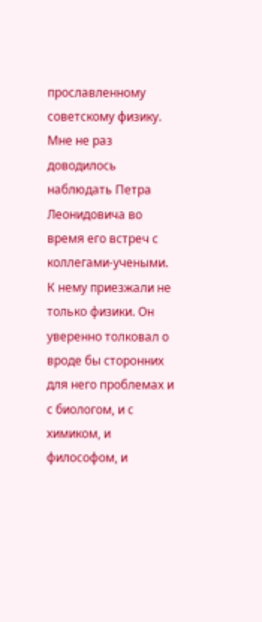прославленному советскому физику.
Мне не раз доводилось наблюдать Петра Леонидовича во время его встреч с коллегами-учеными. К нему приезжали не только физики. Он уверенно толковал о вроде бы сторонних для него проблемах и с биологом, и с химиком, и философом, и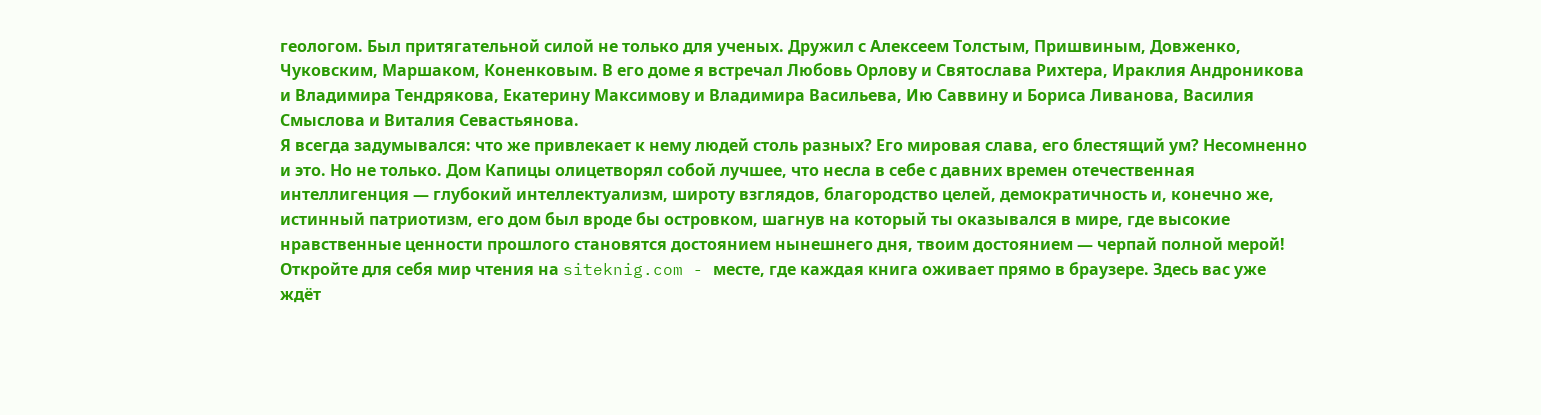геологом. Был притягательной силой не только для ученых. Дружил с Алексеем Толстым, Пришвиным, Довженко, Чуковским, Маршаком, Коненковым. В его доме я встречал Любовь Орлову и Святослава Рихтера, Ираклия Андроникова и Владимира Тендрякова, Екатерину Максимову и Владимира Васильева, Ию Саввину и Бориса Ливанова, Василия Смыслова и Виталия Севастьянова.
Я всегда задумывался: что же привлекает к нему людей столь разных? Его мировая слава, его блестящий ум? Несомненно и это. Но не только. Дом Капицы олицетворял собой лучшее, что несла в себе с давних времен отечественная интеллигенция — глубокий интеллектуализм, широту взглядов, благородство целей, демократичность и, конечно же, истинный патриотизм, его дом был вроде бы островком, шагнув на который ты оказывался в мире, где высокие нравственные ценности прошлого становятся достоянием нынешнего дня, твоим достоянием — черпай полной мерой!
Откройте для себя мир чтения на siteknig.com - месте, где каждая книга оживает прямо в браузере. Здесь вас уже ждёт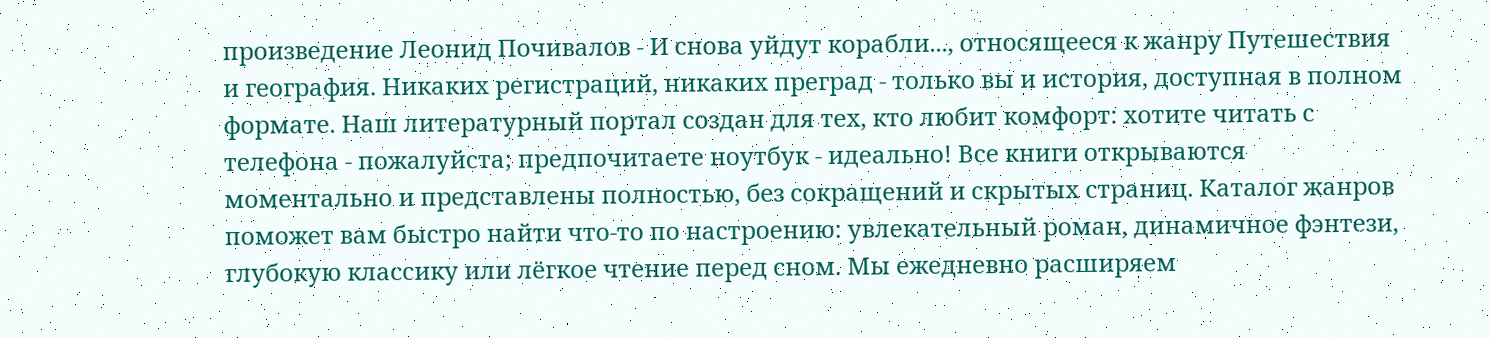произведение Леонид Почивалов - И снова уйдут корабли..., относящееся к жанру Путешествия и география. Никаких регистраций, никаких преград - только вы и история, доступная в полном формате. Наш литературный портал создан для тех, кто любит комфорт: хотите читать с телефона - пожалуйста; предпочитаете ноутбук - идеально! Все книги открываются моментально и представлены полностью, без сокращений и скрытых страниц. Каталог жанров поможет вам быстро найти что-то по настроению: увлекательный роман, динамичное фэнтези, глубокую классику или лёгкое чтение перед сном. Мы ежедневно расширяем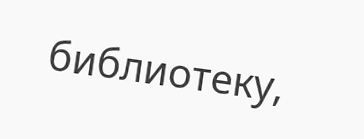библиотеку,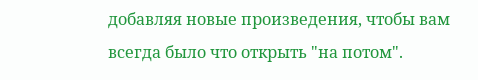добавляя новые произведения, чтобы вам всегда было что открыть "на потом".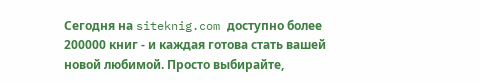Сегодня на siteknig.com доступно более 200000 книг - и каждая готова стать вашей новой любимой. Просто выбирайте,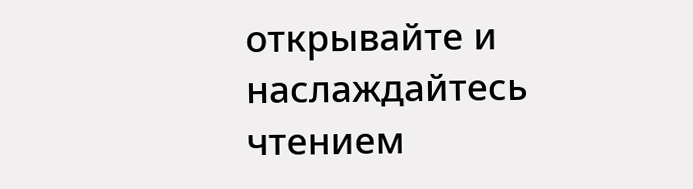открывайте и наслаждайтесь чтением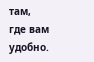там, где вам удобно.